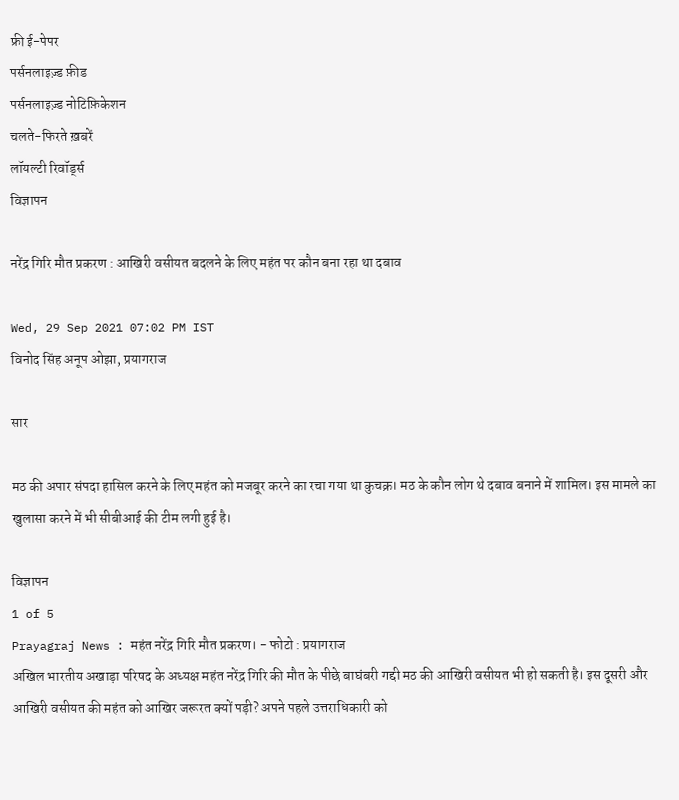फ्री ई-पेपर
पर्सनलाइज़्ड फ़ीड
पर्सनलाइज़्ड नोटिफ़िकेशन
चलते-फिरते ख़बरें
लॉयल्टी रिवॉर्ड्स
विज्ञापन

नरेंद्र गिरि मौत प्रकरण : आखिरी वसीयत बदलने के लिए महंत पर कौन बना रहा था दबाव

Wed, 29 Sep 2021 07:02 PM IST
विनोद सिंह अनूप ओझा, प्रयागराज

सार

मठ की अपार संपदा हासिल करने के लिए महंत को मजबूर करने का रचा गया था कुचक्र। मठ के कौन लोग थे दबाव बनाने में शामिल। इस मामले का खुलासा करने में भी सीबीआई की टीम लगी हुई है।

विज्ञापन
1 of 5
Prayagraj News : महंत नरेंद्र गिरि मौत प्रकरण। - फोटो : प्रयागराज
अखिल भारतीय अखाड़ा परिषद के अध्यक्ष महंत नरेंद्र गिरि की मौत के पीछे बाघंबरी गद्दी मठ की आखिरी वसीयत भी हो सकती है। इस दूसरी और आखिरी वसीयत की महंत को आखिर जरूरत क्यों पड़ी? अपने पहले उत्तराधिकारी को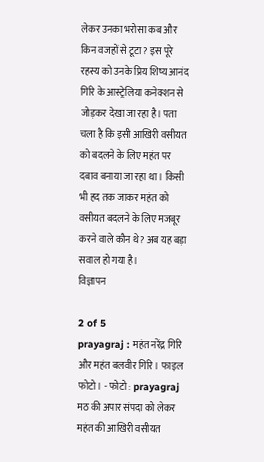लेकर उनका भरोसा कब और किन वजहों से टूटा? इस पूरे रहस्य को उनके प्रिय शिष्य आनंद गिरि के आस्ट्रेलिया कनेक्शन से जोड़कर देखा जा रहा है। पता चला है कि इसी आखिरी वसीयत को बदलने के लिए महंत पर दबाव बनाया जा रहा था। किसी भी हद तक जाकर महंत को वसीयत बदलने के लिए मजबूर करने वाले कौन थे? अब यह बड़ा सवाल हो गया है।
विज्ञापन

2 of 5
prayagraj : महंत नरेंद्र गिरि और महंत बलवीर गिरि। फाइल फोटो। - फोटो : prayagraj
मठ की अपार संपदा को लेकर महंत की आखिरी वसीयत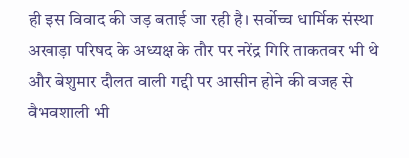ही इस विवाद की जड़ बताई जा रही है। सर्वोच्च धार्मिक संस्था अखाड़ा परिषद के अध्यक्ष के तौर पर नरेंद्र गिरि ताकतवर भी थे और बेशुमार दौलत वाली गद्दी पर आसीन होने की वजह से वैभवशाली भी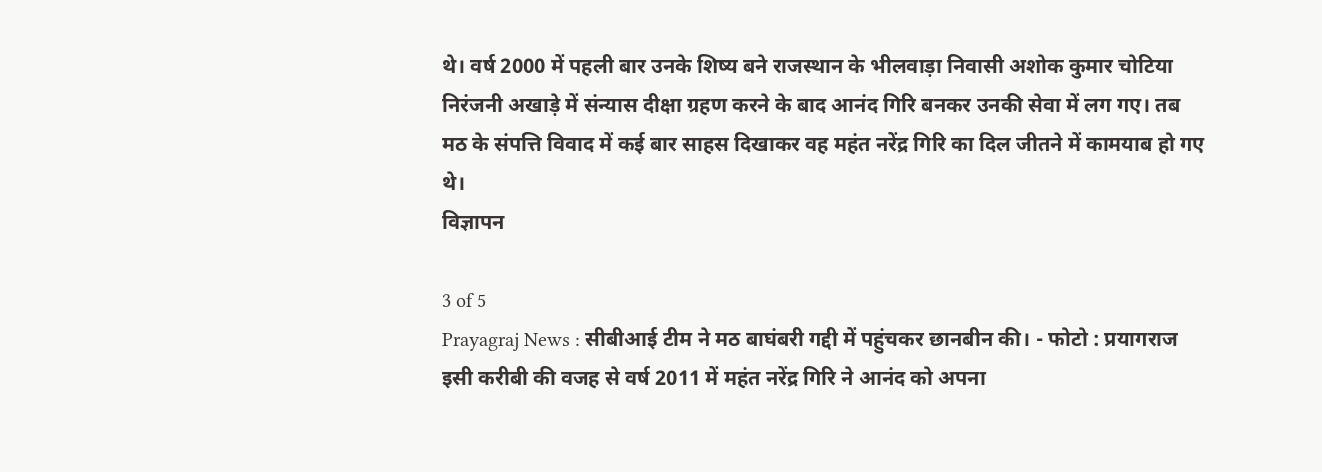थे। वर्ष 2000 में पहली बार उनके शिष्य बने राजस्थान के भीलवाड़ा निवासी अशोक कुमार चोटिया निरंजनी अखाड़े में संन्यास दीक्षा ग्रहण करने के बाद आनंद गिरि बनकर उनकी सेवा में लग गए। तब मठ के संपत्ति विवाद में कई बार साहस दिखाकर वह महंत नरेंद्र गिरि का दिल जीतने में कामयाब हो गए थे।
विज्ञापन

3 of 5
Prayagraj News : सीबीआई टीम ने मठ बाघंबरी गद्दी में पहुंचकर छानबीन की। - फोटो : प्रयागराज
इसी करीबी की वजह से वर्ष 2011 में महंत नरेंद्र गिरि ने आनंद को अपना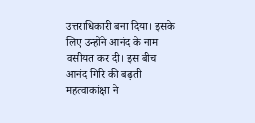उत्तराधिकारी बना दिया। इसके लिए उन्होंने आनंद के नाम वसीयत कर दी। इस बीच आनंद गिरि की बढ़ती महत्वाकांक्षा ने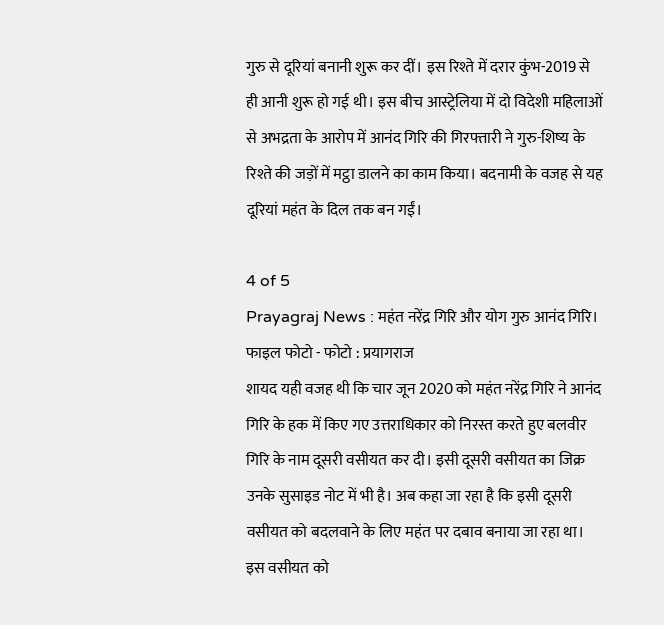गुरु से दूरियां बनानी शुरू कर दीं। इस रिश्ते में दरार कुंभ-2019 से ही आनी शुरू हो गई थी। इस बीच आस्ट्रेलिया में दो विदेशी महिलाओं से अभद्रता के आरोप में आनंद गिरि की गिरफ्तारी ने गुरु-शिष्य के रिश्ते की जड़ों में मट्ठा डालने का काम किया। बदनामी के वजह से यह दूरियां महंत के दिल तक बन गईं।

4 of 5
Prayagraj News : महंत नरेंद्र गिरि और योग गुरु आनंद गिरि। फाइल फोटो - फोटो : प्रयागराज
शायद यही वजह थी कि चार जून 2020 को महंत नरेंद्र गिरि ने आनंद गिरि के हक में किए गए उत्तराधिकार को निरस्त करते हुए बलवीर गिरि के नाम दूसरी वसीयत कर दी। इसी दूसरी वसीयत का जिक्र उनके सुसाइड नोट में भी है। अब कहा जा रहा है कि इसी दूसरी वसीयत को बदलवाने के लिए महंत पर दबाव बनाया जा रहा था। इस वसीयत को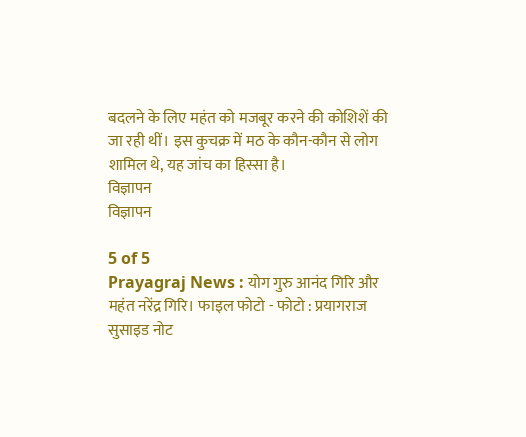बदलने के लिए महंत को मजबूर करने की कोशिशें की जा रही थीं। इस कुचक्र में मठ के कौन-कौन से लोग शामिल थे, यह जांच का हिस्सा है।
विज्ञापन
विज्ञापन

5 of 5
Prayagraj News : योग गुरु आनंद गिरि और महंत नरेंद्र गिरि। फाइल फोटो - फोटो : प्रयागराज
सुसाइड नोट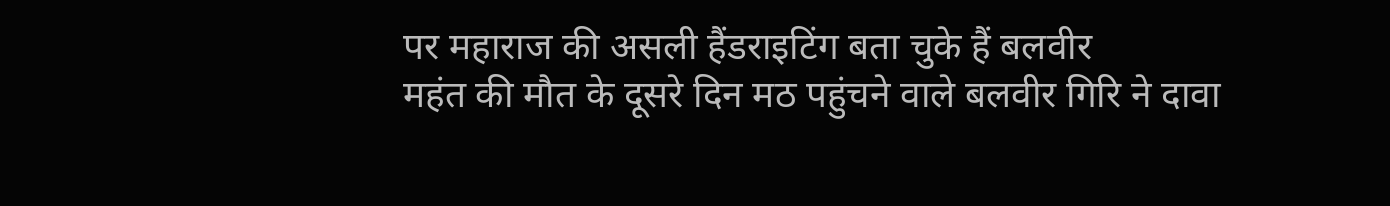पर महाराज की असली हैंडराइटिंग बता चुके हैं बलवीर
महंत की मौत के दूसरे दिन मठ पहुंचने वाले बलवीर गिरि ने दावा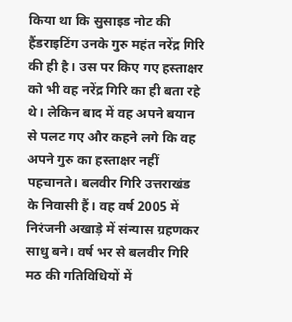किया था कि सुसाइड नोट की हैंडराइटिंग उनके गुरु महंत नरेंद्र गिरि की ही है। उस पर किए गए हस्ताक्षर को भी वह नरेंद्र गिरि का ही बता रहे थे। लेकिन बाद में वह अपने बयान से पलट गए और कहने लगे कि वह अपने गुरु का हस्ताक्षर नहीं पहचानते। बलवीर गिरि उत्तराखंड के निवासी हैं। वह वर्ष 2005 में निरंजनी अखाड़े में संन्यास ग्रहणकर साधु बने। वर्ष भर से बलवीर गिरि मठ की गतिविधियों में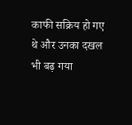काफी सक्रिय हो गए थे और उनका दखल भी बढ़ गया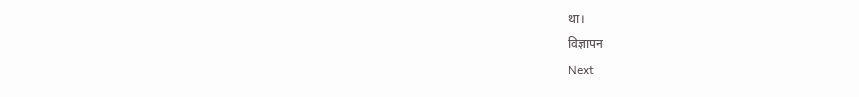था।
विज्ञापन
Next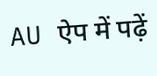AU ऐप में पढ़ें